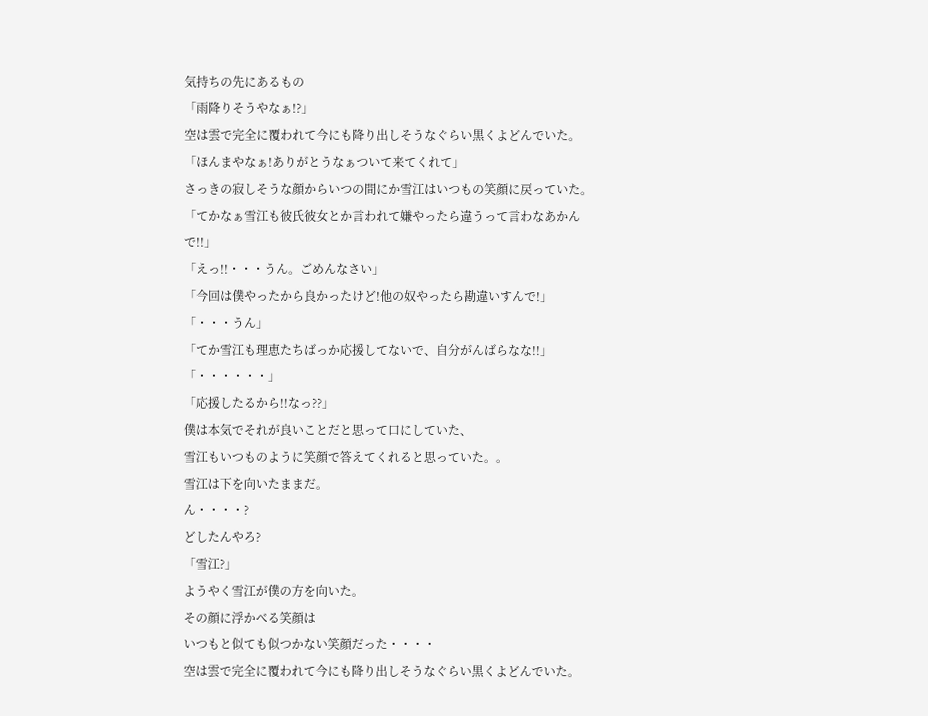気持ちの先にあるもの
「雨降りそうやなぁ!?」
空は雲で完全に覆われて今にも降り出しそうなぐらい黒くよどんでいた。
「ほんまやなぁ!ありがとうなぁついて来てくれて」
さっきの寂しそうな顔からいつの間にか雪江はいつもの笑顔に戻っていた。
「てかなぁ雪江も彼氏彼女とか言われて嫌やったら違うって言わなあかんで!!」
「えっ!!・・・うん。ごめんなさい」
「今回は僕やったから良かったけど!他の奴やったら勘違いすんで!」
「・・・うん」
「てか雪江も理恵たちばっか応援してないで、自分がんばらなな!!」
「・・・・・・」
「応援したるから!!なっ??」
僕は本気でそれが良いことだと思って口にしていた、
雪江もいつものように笑顔で答えてくれると思っていた。。
雪江は下を向いたままだ。
ん・・・・?
どしたんやろ?
「雪江?」
ようやく雪江が僕の方を向いた。
その顔に浮かべる笑顔は
いつもと似ても似つかない笑顔だった・・・・
空は雲で完全に覆われて今にも降り出しそうなぐらい黒くよどんでいた。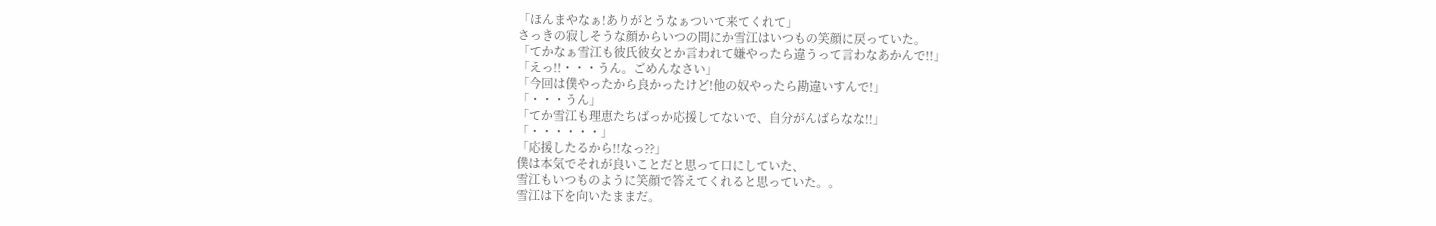「ほんまやなぁ!ありがとうなぁついて来てくれて」
さっきの寂しそうな顔からいつの間にか雪江はいつもの笑顔に戻っていた。
「てかなぁ雪江も彼氏彼女とか言われて嫌やったら違うって言わなあかんで!!」
「えっ!!・・・うん。ごめんなさい」
「今回は僕やったから良かったけど!他の奴やったら勘違いすんで!」
「・・・うん」
「てか雪江も理恵たちばっか応援してないで、自分がんばらなな!!」
「・・・・・・」
「応援したるから!!なっ??」
僕は本気でそれが良いことだと思って口にしていた、
雪江もいつものように笑顔で答えてくれると思っていた。。
雪江は下を向いたままだ。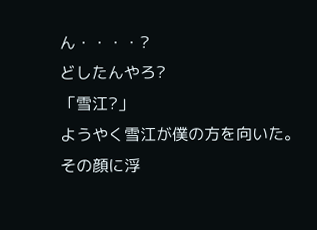ん・・・・?
どしたんやろ?
「雪江?」
ようやく雪江が僕の方を向いた。
その顔に浮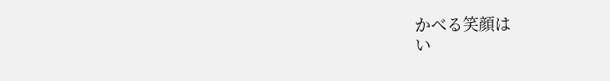かべる笑顔は
い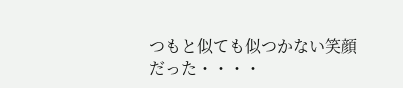つもと似ても似つかない笑顔だった・・・・